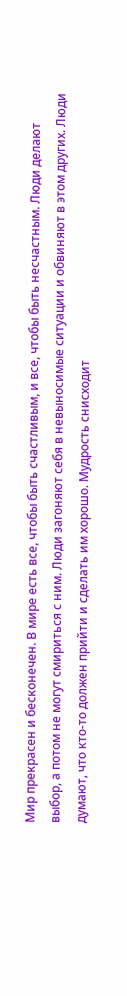Мир прекрасен и бесконечен. В мире есть все, чтобы быть счастливым, и все, чтобы быть несчастным. Люди делают выбор, а потом не могут смириться с ним. Люди загоняют себя в невыносимые ситуации и обвиняют в этом других. Люди думают, что кто-то должен прийти и сделать им хорошо. Мудрость снисходит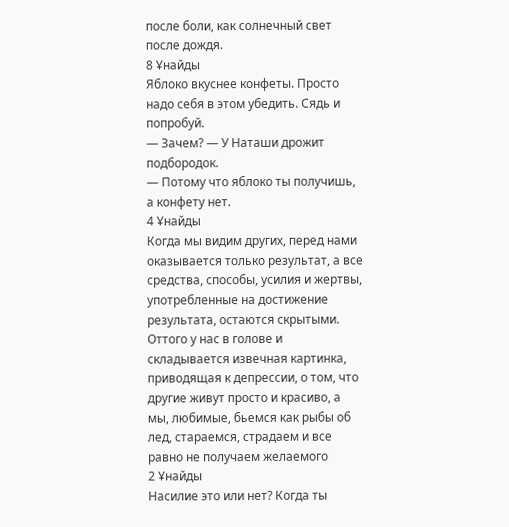после боли, как солнечный свет после дождя.
8 Ұнайды
Яблоко вкуснее конфеты. Просто надо себя в этом убедить. Сядь и попробуй.
— Зачем? — У Наташи дрожит подбородок.
— Потому что яблоко ты получишь, а конфету нет.
4 Ұнайды
Когда мы видим других, перед нами оказывается только результат, а все средства, способы, усилия и жертвы, употребленные на достижение результата, остаются скрытыми. Оттого у нас в голове и складывается извечная картинка, приводящая к депрессии, о том, что другие живут просто и красиво, а мы, любимые, бьемся как рыбы об лед, стараемся, страдаем и все равно не получаем желаемого
2 Ұнайды
Насилие это или нет? Когда ты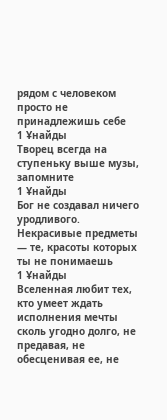рядом с человеком просто не принадлежишь себе
1 Ұнайды
Творец всегда на ступеньку выше музы, запомните
1 Ұнайды
Бог не создавал ничего уродливого. Некрасивые предметы — те, красоты которых ты не понимаешь
1 Ұнайды
Вселенная любит тех, кто умеет ждать исполнения мечты сколь угодно долго, не предавая, не обесценивая ее, не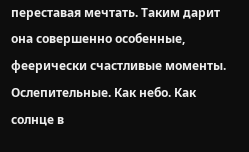переставая мечтать. Таким дарит она совершенно особенные, феерически счастливые моменты. Ослепительные. Как небо. Как солнце в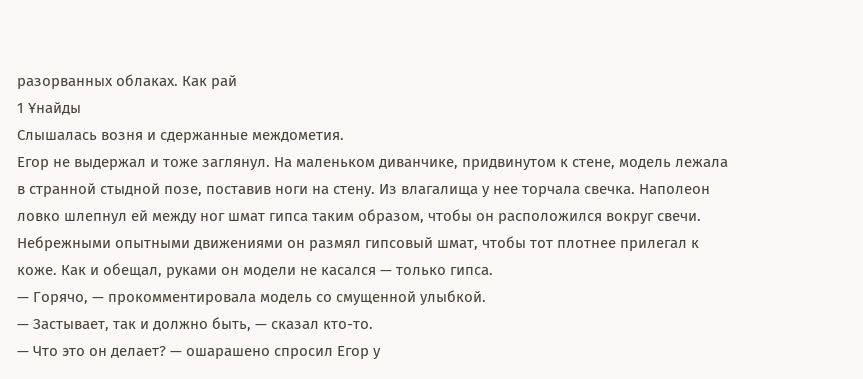разорванных облаках. Как рай
1 Ұнайды
Слышалась возня и сдержанные междометия.
Егор не выдержал и тоже заглянул. На маленьком диванчике, придвинутом к стене, модель лежала в странной стыдной позе, поставив ноги на стену. Из влагалища у нее торчала свечка. Наполеон ловко шлепнул ей между ног шмат гипса таким образом, чтобы он расположился вокруг свечи. Небрежными опытными движениями он размял гипсовый шмат, чтобы тот плотнее прилегал к коже. Как и обещал, руками он модели не касался — только гипса.
— Горячо, — прокомментировала модель со смущенной улыбкой.
— Застывает, так и должно быть, — сказал кто-то.
— Что это он делает? — ошарашено спросил Егор у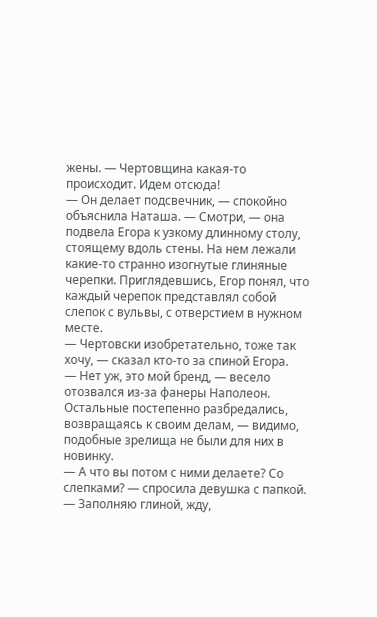жены. — Чертовщина какая-то происходит. Идем отсюда!
— Он делает подсвечник, — спокойно объяснила Наташа. — Смотри, — она подвела Егора к узкому длинному столу, стоящему вдоль стены. На нем лежали какие-то странно изогнутые глиняные черепки. Приглядевшись, Егор понял, что каждый черепок представлял собой слепок с вульвы, с отверстием в нужном месте.
— Чертовски изобретательно, тоже так хочу, — сказал кто-то за спиной Егора.
— Нет уж, это мой бренд, — весело отозвался из-за фанеры Наполеон.
Остальные постепенно разбредались, возвращаясь к своим делам, — видимо, подобные зрелища не были для них в новинку.
— А что вы потом с ними делаете? Со слепками? — спросила девушка с папкой.
— Заполняю глиной, жду,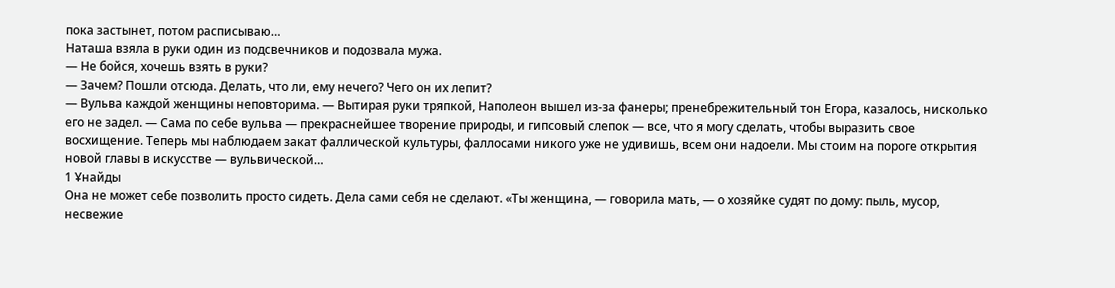пока застынет, потом расписываю…
Наташа взяла в руки один из подсвечников и подозвала мужа.
— Не бойся, хочешь взять в руки?
— Зачем? Пошли отсюда. Делать, что ли, ему нечего? Чего он их лепит?
— Вульва каждой женщины неповторима. — Вытирая руки тряпкой, Наполеон вышел из-за фанеры; пренебрежительный тон Егора, казалось, нисколько его не задел. — Сама по себе вульва — прекраснейшее творение природы, и гипсовый слепок — все, что я могу сделать, чтобы выразить свое восхищение. Теперь мы наблюдаем закат фаллической культуры, фаллосами никого уже не удивишь, всем они надоели. Мы стоим на пороге открытия новой главы в искусстве — вульвической…
1 Ұнайды
Она не может себе позволить просто сидеть. Дела сами себя не сделают. «Ты женщина, — говорила мать, — о хозяйке судят по дому: пыль, мусор, несвежие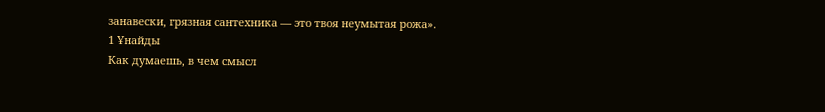занавески, грязная сантехника — это твоя неумытая рожа».
1 Ұнайды
Как думаешь, в чем смысл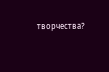творчества?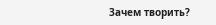Зачем творить?